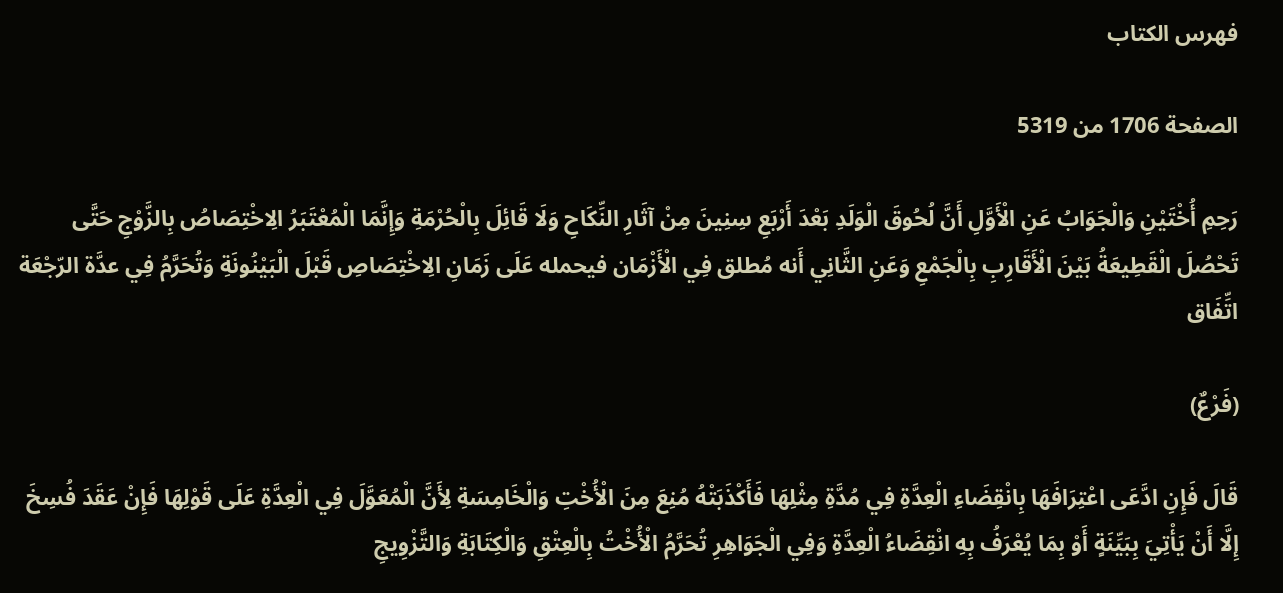فهرس الكتاب

الصفحة 1706 من 5319

رَحِمِ أُخْتَيْنِ وَالْجَوَابُ عَنِ الْأَوَّلِ أَنَّ لُحُوقَ الْوَلَدِ بَعْدَ أَرْبَعِ سِنِينَ مِنْ آثَارِ النِّكَاحِ وَلَا قَائِلَ بِالْحُرْمَةِ وَإِنَّمَا الْمُعْتَبَرُ الِاخْتِصَاصُ بِالزَّوْجِ حَتَّى تَحْصُلَ الْقَطِيعَةُ بَيْنَ الْأَقَارِبِ بِالْجَمْعِ وَعَنِ الثَّانِي أَنه مُطلق فِي الْأَزْمَان فيحمله عَلَى زَمَانِ الِاخْتِصَاصِ قَبْلَ الْبَيْنُونَةِ وَتُحَرَّمُ فِي عدَّة الرّجْعَة اتِّفَاق

(فَرْعٌ)

قَالَ فَإِنِ ادَّعَى اعْتِرَافَهَا بِانْقِضَاءِ الْعِدَّةِ فِي مُدَّةِ مِثْلِهَا فَأَكْذَبَتْهُ مُنِعَ مِنَ الْأُخْتِ وَالْخَامِسَةِ لِأَنَّ الْمُعَوَّلَ فِي الْعِدَّةِ عَلَى قَوْلِهَا فَإِنْ عَقَدَ فُسِخَ إِلَّا أَنْ يَأْتِيَ بِبَيِّنَةٍ أَوْ بِمَا يُعْرَفُ بِهِ انْقِضَاءُ الْعِدَّةِ وَفِي الْجَوَاهِرِ تُحَرَّمُ الْأُخْتُ بِالْعِتْقِ وَالْكِتَابَةِ وَالتَّزْوِيجِ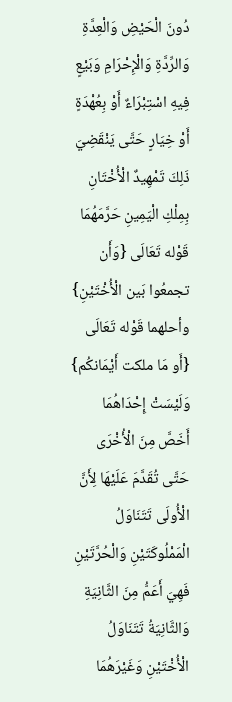دُونَ الْحَيْضِ وَالْعِدَّةِ وَالرِّدَّةِ وَالْإِحْرَامِ وَبَيْعٍ فِيهِ اسْتِبْرَاءٌ أَوْ بِعُهْدَةٍ أَوْ خِيَارٍ حَتَّى يَنْقَضِيَ ذَلِكَ تَمْهِيدٌ الْأُخْتَانِ بِمِلْكِ الْيَمِينِ حَرَّمَهُمَا قَوْله تَعَالَى {وَأَن تجمعُوا بَين الْأُخْتَيْنِ} وأحلهما قَوْله تَعَالَى {أَو مَا ملكت أَيْمَانكُم} وَلَيْسَتْ إِحْدَاهُمَا أَخَصَّ مِنَ الْأُخْرَى حَتَّى تُقَدَّمَ عَلَيْهَا لِأَنَّ الْأُولَى تَتَنَاوَلُ الْمَمْلُوكَتَيْنِ وَالْحُرَّتَيْنِ فَهِيَ أَعَمُّ مِنَ الثَّانِيَةِ وَالثَّانِيَةُ تَتَنَاوَلُ الْأُخْتَيْنِ وَغَيْرَهُمَا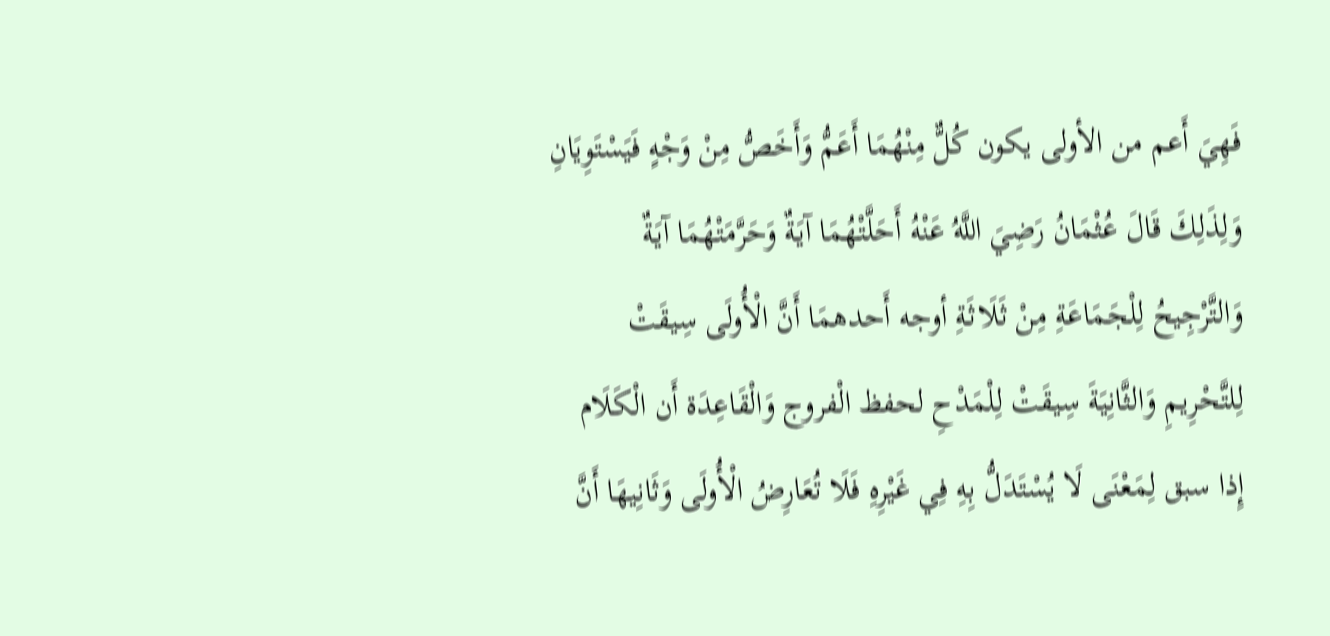فَهِيَ أَعم من الأولى يكون كُلٌّ مِنْهُمَا أَعَمُّ وَأَخَصُّ مِنْ وَجْهٍ فَيَسْتَوِيَانِ وَلِذَلِكَ قَالَ عُثْمَانُ رَضِيَ اللَّهُ عَنْهُ أَحَلَّتْهُمَا آيَةٌ وَحَرَّمَتْهُمَا آيَةٌ وَالتَّرْجِيحُ لِلْجَمَاعَةِ مِنْ ثَلَاثَةِ أوجه أَحدهمَا أَنَّ الْأُولَى سِيقَتْ لِلتَّحْرِيمِ وَالثَّانِيَةَ سِيقَتْ لِلْمَدْحِ لحفظ الْفروج وَالْقَاعِدَة أَن الْكَلَام إِذا سبق لِمَعْنَى لَا يُسْتَدَلُّ بِهِ فِي غَيْرِهِ فَلَا تُعَارِضُ الْأُولَى وَثَانِيهَا أَنَّ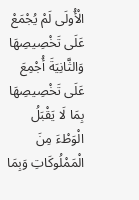الْأُولَى لَمْ يُجْمَعْ عَلَى تَخْصِيصِهَا وَالثَّانِيَةَ أُجْمِعَ عَلَى تَخْصِيصِهَا بِمَا لَا يَقْبَلُ الْوَطْءَ مِنَ الْمَمْلُوكَاتِ وَبِمَا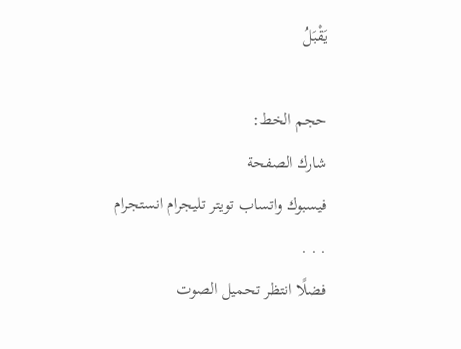يَقْبَلُ

حجم الخط:
شارك الصفحة
فيسبوك واتساب تويتر تليجرام انستجرام
. . .
فضلًا انتظر تحميل الصوت